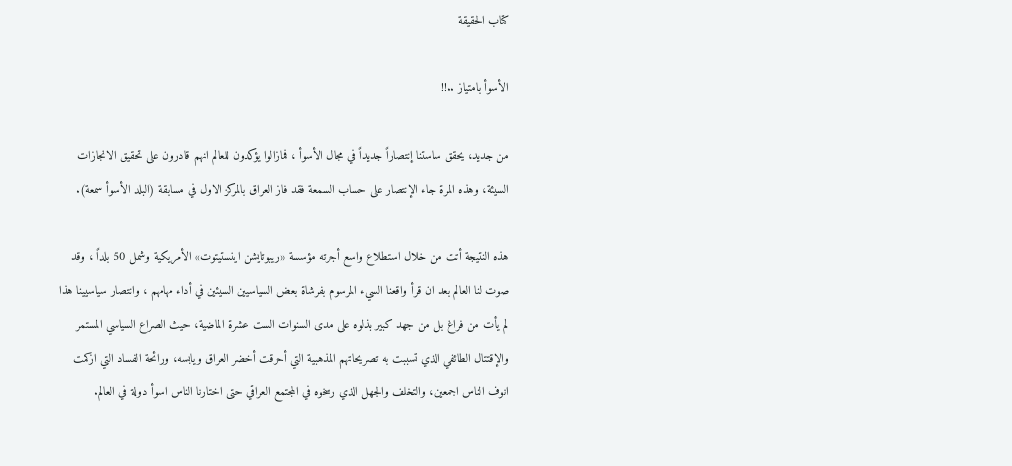كتاب الحقيقة

الأسوأ بامتياز ..!!

من جديد، يحقق ساستنا إنتصاراً جديداً في مجال الأسوأ ، فمازالوا يؤكدون للعالم انهم قادرون على تحقيق الانجازات السيئة، وهذه المرة جاء الإنتصار على حساب السمعة فقد فاز العراق بالمركز الاول في مسابقة (البلد الأسوأ سمعة).

هذه النتيجة أتت من خلال استطلاع واسع أجرته مؤسسة «ريبوتايشن اينستيتوت» الأمريكية وشمل 50 بلداً ، وقد صوت لنا العالم بعد ان قرأ واقعنا السيء المرسوم بفرشاة بعض السياسيين السيئين في أداء مهامهم ، وانتصار سياسيينا هذا لم يأت من فراغ بل من جهد كبير بذلوه على مدى السنوات الست عشرة الماضية، حيث الصراع السياسي المستمر والإقتتال الطائفي الذي تسببت به تصريحاتهم المذهبية التي أحرقت أخضر العراق ويابسه، ورائحة الفساد التي ازكمت انوف الناس اجمعين، والتخلف والجهل الذي رسخوه في المجتمع العراقي حتى اختارنا الناس اسوأ دولة في العالم.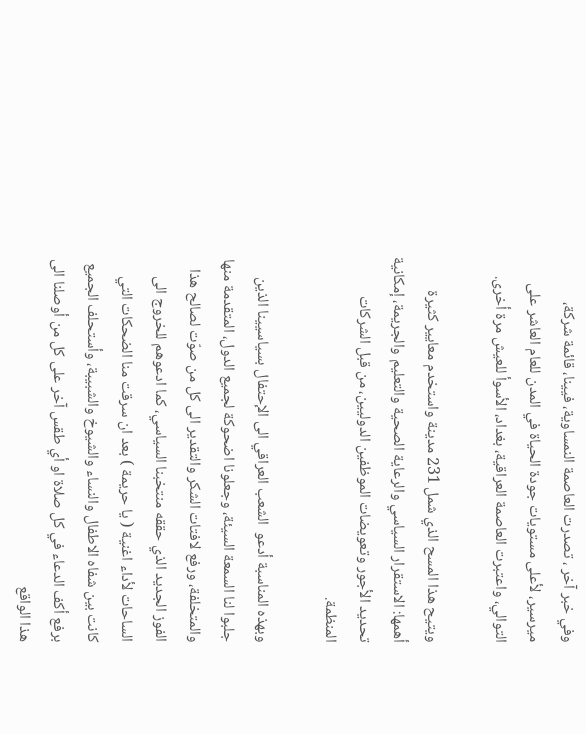وفي خبر آخر ، تصدرت العاصمة النمساوية، فيينا، قائمة شركة، ميرسير، لأعلى مستويات جودة الحياة في المدن للعام العاشر على التوالي، واعتبرت العاصمة العراقية، بغداد، الأسوأ للعيش مرة أخرى.

ويتيح هذا المسح الذي شمل 231 مدينة واستخدم معايير كثيرة أهمها: الاستقرار السياسي والرعاية الصحية والتعليم والجريمة، إمكانية تحديد الأجور وتعويضات الموظفين الدوليين، من قبل الشركات المنظمة.

وبهذه المناسبة أدعو  الشعب العراقي الى الإحتفال بسياسيينا الذين جلبوا لنا السمعة السيئة، وجعلونا اضحوكة لجميع الدول، المتقدمة منها والمتخلفة، ورفع لافتات الشكر والتقدير الى كل من صوّت لصالح هذا الفوز الجديد الذي حققه منتخبنا السياسي، كما ادعوهم للخروج الى الساحات لأداء اغنية ( يا حريمة ) بعد ان سرقت منا الضحكات التي كانت بين شفاه الاطفال والنساء والشيوخ والشبيبة، وأستحلف الجميع برفع أكف الدعاء في كل صلاة او أي طقس آخر على كل من أوصلنا الى هذا الواقع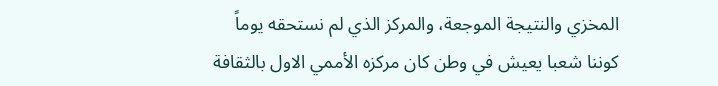المخزي والنتيجة الموجعة، والمركز الذي لم نستحقه يوماً كوننا شعبا يعيش في وطن كان مركزه الأممي الاول بالثقافة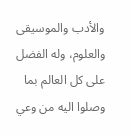والأدب والموسيقى والعلوم، وله الفضل على كل العالم بما وصلوا اليه من وعي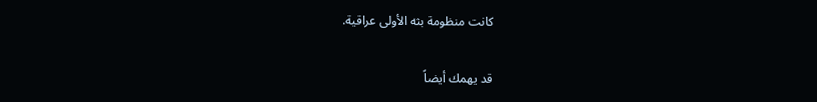كانت منظومة بثه الأولى عراقية.

قد يهمك أيضاً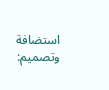استضافة وتصميم: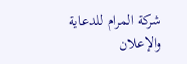شركة المرام للدعاية والإعلان